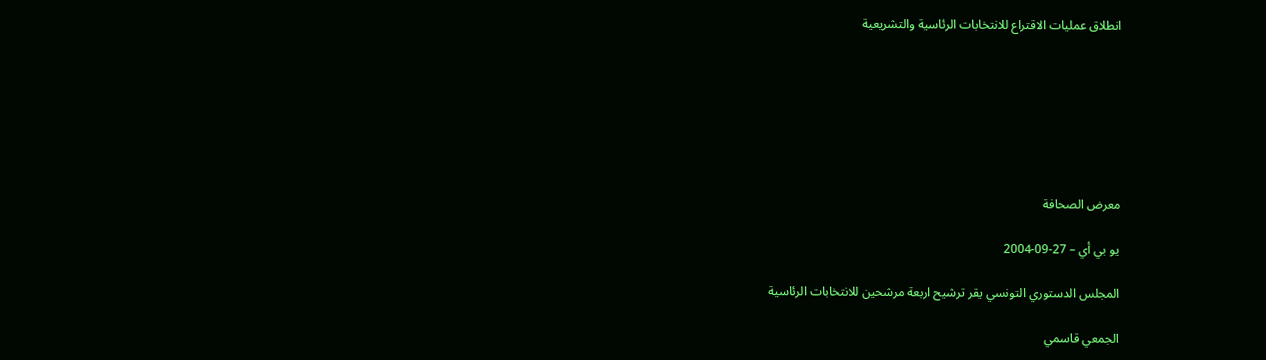انطلاق عمليات الاقتراع للانتخابات الرئاسية والتشريعية







معرض الصحافة

يو بي أي – 27-09-2004

المجلس الدستوري التونسي يقر ترشيح اربعة مرشحين للانتخابات الرئاسية

الجمعي قاسمي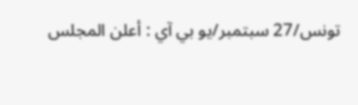تونس/27 سبتمبر/يو بي آي : أعلن المجلس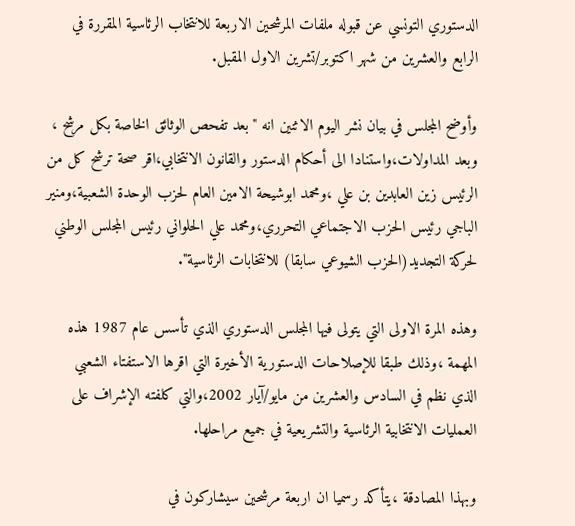الدستوري التونسي عن قبوله ملفات المرشحين الاربعة للانتخاب الرئاسية المقررة في الرابع والعشرين من شهر اكتوبر/تشرين الاول المقبل.

وأوضح المجلس في بيان نشر اليوم الاثنين انه "بعد تفحص الوثائق الخاصة بكل مرشح ، وبعد المداولات،واستنادا الى أحكام الدستور والقانون الانتخابي،اقر صحة ترشح كل من الرئيس زين العابدين بن علي ،ومحمد ابوشيحة الامين العام لحزب الوحدة الشعبية،ومنير الباجي رئيس الحزب الاجتماعي التحرري،ومحمد علي الحلواني رئيس المجلس الوطني لحركة التجديد(الحزب الشيوعي سابقا) للانتخابات الرئاسية".

وهذه المرة الاولى التي يتولى فيها المجلس الدستوري الذي تأسس عام 1987 هذه المهمة ،وذلك طبقا للإصلاحات الدستورية الأخيرة التي اقرها الاستفتاء الشعبي الذي نظم في السادس والعشرين من مايو/آيار 2002،والتي كلفته الإشراف على العمليات الانتخابية الرئاسية والتشريعية في جميع مراحلها.

وبهذا المصادقة ،يتأكد رسميا ان اربعة مرشحين سيشاركون في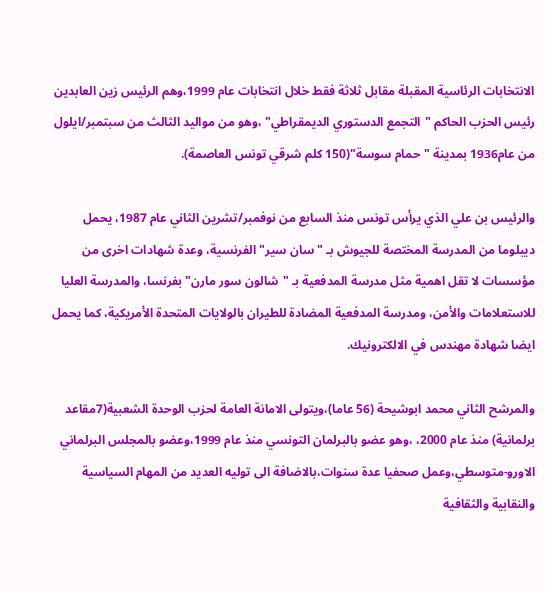الانتخابات الرئاسية المقبلة مقابل ثلاثة فقط خلال انتخابات عام 1999،وهم الرئيس زين العابدين رئيس الحزب الحاكم "التجمع الدستوري الديمقراطي" ،وهو من مواليد الثالث من سبتمبر/ايلول من عام1936 بمدينة "حمام سوسة"(150 كلم شرقي تونس العاصمة).

والرئيس بن علي الذي يرأس تونس منذ السابع من نوفمبر/تشرين الثاني عام 1987، يحمل ديبلوما من المدرسة المختصة للجيوش بـ "سان سير" الفرنسية، وعدة شهادات اخرى من مؤسسات لا تقل اهمية مثل مدرسة المدفعية بـ "شالون سور مارن" بفرنسا، والمدرسة العليا للاستعلامات والأمن، ومدرسة المدفعية المضادة للطيران بالولايات المتحدة الأمريكية، كما يحمل ايضا شهادة مهندس في الالكترونيك.

والمرشح الثاني محمد ابوشيحة (56 عاما)،ويتولى الامانة العامة لحزب الوحدة الشعبية(7مقاعد برلمانية) منذ عام 2000، ،وهو عضو بالبرلمان التونسي منذ عام 1999،وعضو بالمجلس البرلماني الاورو-متوسطي،وعمل صحفيا عدة سنوات،بالاضافة الى توليه العديد من المهام السياسية والنقابية والثقافية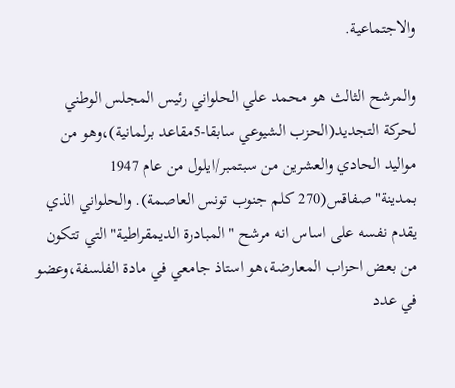والاجتماعية.

والمرشح الثالث هو محمد علي الحلواني رئيس المجلس الوطني لحركة التجديد(الحزب الشيوعي سابقا-5مقاعد برلمانية)،وهو من مواليد الحادي والعشرين من سبتمبر/ايلول من عام 1947 بمدينة"صفاقس(270 كلم جنوب تونس العاصمة). والحلواني الذي يقدم نفسه على اساس انه مرشح "المبادرة الديمقراطية" التي تتكون من بعض احزاب المعارضة،هو استاذ جامعي في مادة الفلسفة،وعضو في عدد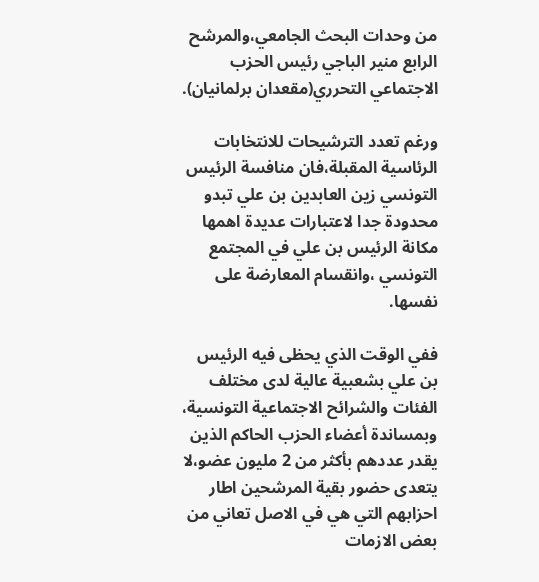من وحدات البحث الجامعي،والمرشح الرابع منير الباجي رئيس الحزب الاجتماعي التحرري(مقعدان برلمانيان).

ورغم تعدد الترشيحات للانتخابات الرئاسية المقبلة،فان منافسة الرئيس التونسي زين العابدين بن علي تبدو محدودة جدا لاعتبارات عديدة اهمها مكانة الرئيس بن علي في المجتمع التونسي ،وانقسام المعارضة على نفسها.

ففي الوقت الذي يحظى فيه الرئيس بن علي بشعبية عالية لدى مختلف الفئات والشرائح الاجتماعية التونسية، وبمساندة أعضاء الحزب الحاكم الذين يقدر عددهم بأكثر من 2 مليون عضو،لا يتعدى حضور بقية المرشحين اطار احزابهم التي هي في الاصل تعاني من بعض الازمات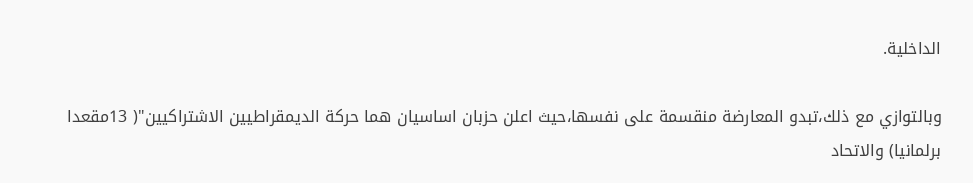الداخلية.

وبالتوازي مع ذلك،تبدو المعارضة منقسمة على نفسها،حيث اعلن حزبان اساسيان هما حركة الديمقراطيين الاشتراكيين"( 13مقعدا برلمانيا) والاتحاد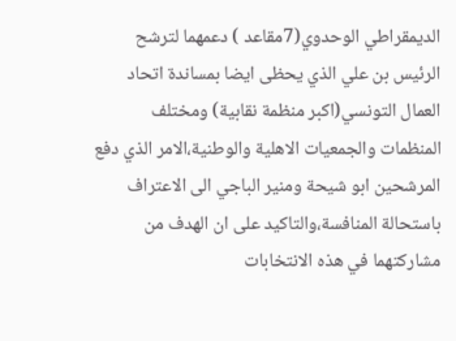الديمقراطي الوحدوي(7مقاعد ) دعمهما لترشح الرئيس بن علي الذي يحظى ايضا بمساندة اتحاد العمال التونسي(اكبر منظمة نقابية) ومختلف المنظمات والجمعيات الاهلية والوطنية،الامر الذي دفع المرشحين ابو شيحة ومنير الباجي الى الاعتراف باستحالة المنافسة،والتاكيد على ان الهدف من مشاركتهما في هذه الانتخابات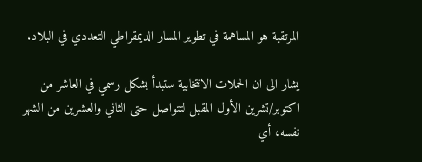المرتقبة هو المساهمة في تطوير المسار الديمقراطي التعددي في البلاد.

يشار الى ان الحملات الانتخابية ستبدأ بشكل رسمي في العاشر من اكتوبر/تشرين الأول المقبل لتتواصل حتى الثاني والعشرين من الشهر نفسه، أي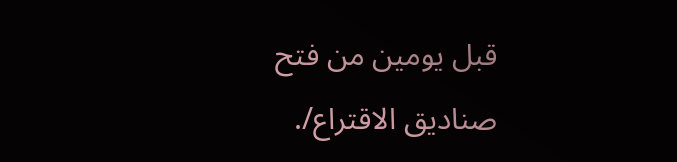قبل يومين من فتح صناديق الاقتراع/.